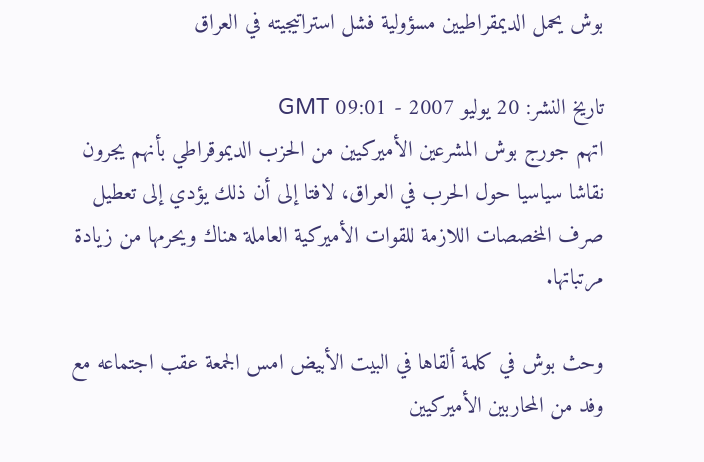بوش يحمل الديمقراطيين مسؤولية فشل استراتيجيته في العراق

تاريخ النشر: 20 يوليو 2007 - 09:01 GMT
اتهم جورج بوش المشرعين الأميركيين من الحزب الديموقراطي بأنهم يجرون نقاشا سياسيا حول الحرب في العراق، لافتا إلى أن ذلك يؤدي إلى تعطيل صرف المخصصات اللازمة للقوات الأميركية العاملة هناك ويحرمها من زيادة مرتباتها.

وحث بوش في كلمة ألقاها في البيت الأبيض امس الجمعة عقب اجتماعه مع وفد من المحاربين الأميركيين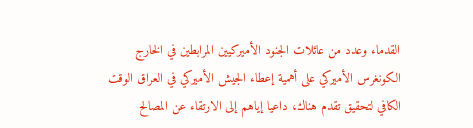القدماء وعدد من عائلات الجنود الأميركيين المرابطين في الخارج الكونغرس الأميركي على أهمية إعطاء الجيش الأميركي في العراق الوقت الكافي لتحقيق تقدم هناك، داعيا إياهم إلى الارتقاء عن المصالح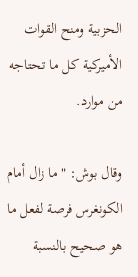الحزبية ومنح القوات الأميركية كل ما تحتاجه من موارد.

وقال بوش: "ما زال أمام الكونغرس فرصة لفعل ما هو صحيح بالنسبة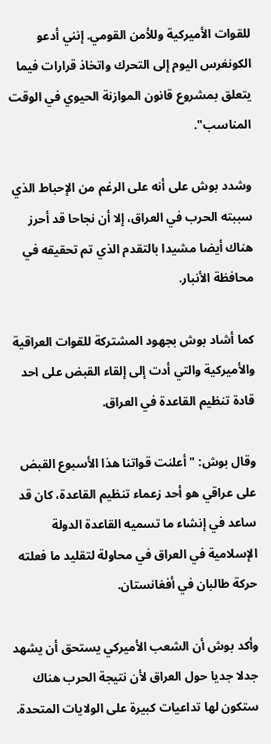للقوات الأميركية وللأمن القومي. إنني أدعو الكونغرس اليوم إلى التحرك واتخاذ قرارات فيما يتعلق بمشروع قانون الموازنة الحيوي في الوقت المناسب".

وشدد بوش على أنه على الرغم من الإحباط الذي سببته الحرب في العراق، إلا أن نجاحا قد أحرز هناك أيضا مشيدا بالتقدم الذي تم تحقيقه في محافظة الأنبار.

كما أشاد بوش بجهود المشتركة للقوات العراقية والأميركية والتي أدت إلى إلقاء القبض على احد قادة تنظيم القاعدة في العراق.

وقال بوش: "أعلنت قواتنا هذا الأسبوع القبض على عراقي هو أحد زعماء تنظيم القاعدة، كان قد ساعد في إنشاء ما تسميه القاعدة الدولة الإسلامية في العراق في محاولة لتقليد ما فعلته حركة طالبان في أفغانستان.

وأكد بوش أن الشعب الأميركي يستحق أن يشهد جدلا جديا حول العراق لأن نتيجة الحرب هناك ستكون لها تداعيات كبيرة على الولايات المتحدة.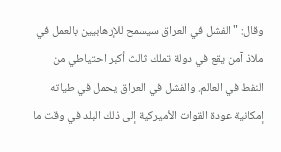وقال: "الفشل في العراق سيسمح للإرهابيين بالعمل في ملاذ آمن يقع في دولة تملك ثالث أكبر احتياطي من النفط في العالم. والفشل في العراق يحمل في طياته إمكانية عودة القوات الأميركية إلى ذلك البلد في وقت ما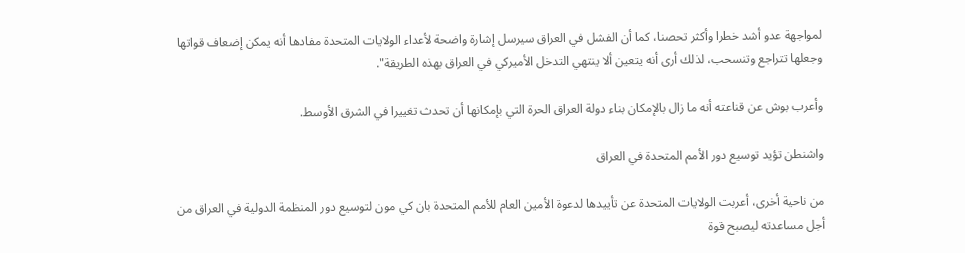لمواجهة عدو أشد خطرا وأكثر تحصنا، كما أن الفشل في العراق سيرسل إشارة واضحة لأعداء الولايات المتحدة مفادها أنه يمكن إضعاف قواتها وجعلها تتراجع وتنسحب، لذلك أرى أنه يتعين ألا ينتهي التدخل الأميركي في العراق بهذه الطريقة".

وأعرب بوش عن قناعته أنه ما زال بالإمكان بناء دولة العراق الحرة التي بإمكانها أن تحدث تغييرا في الشرق الأوسط.

واشنطن تؤيد توسيع دور الأمم المتحدة في العراق

من ناحية أخرى، أعربت الولايات المتحدة عن تأييدها لدعوة الأمين العام للأمم المتحدة بان كي مون لتوسيع دور المنظمة الدولية في العراق من أجل مساعدته ليصبح قوة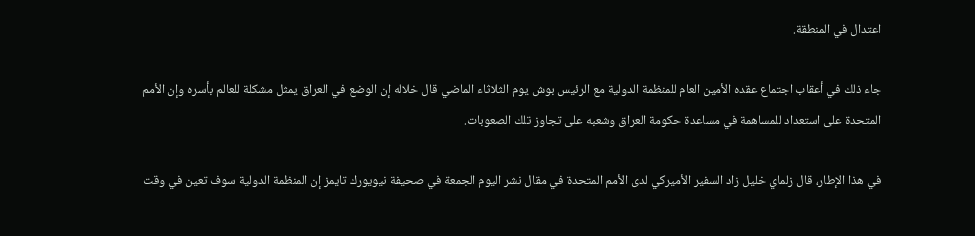اعتدال في المنطقة.

جاء ذلك في أعقاب اجتماع عقده الأمين العام للمنظمة الدولية مع الرئيس بوش يوم الثلاثاء الماضي قال خلاله إن الوضع في العراق يمثل مشكلة للعالم بأسره وإن الأمم المتحدة على استعداد للمساهمة في مساعدة حكومة العراق وشعبه على تجاوز تلك الصعوبات.

في هذا الإطار، قال زلماي خليل زاد السفير الأميركي لدى الأمم المتحدة في مقال نشر اليوم الجمعة في صحيفة نيويورك تايمز إن المنظمة الدولية سوف تعين في وقت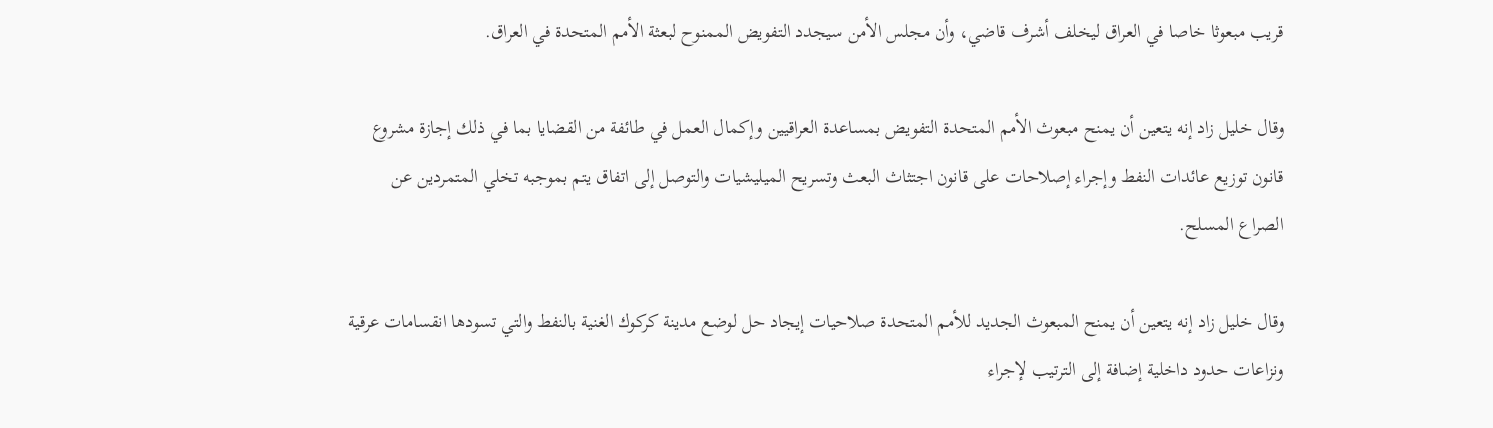قريب مبعوثا خاصا في العراق ليخلف أشرف قاضي، وأن مجلس الأمن سيجدد التفويض الممنوح لبعثة الأمم المتحدة في العراق.

وقال خليل زاد إنه يتعين أن يمنح مبعوث الأمم المتحدة التفويض بمساعدة العراقيين وإكمال العمل في طائفة من القضايا بما في ذلك إجازة مشروع قانون توزيع عائدات النفط وإجراء إصلاحات على قانون اجتثاث البعث وتسريح الميليشيات والتوصل إلى اتفاق يتم بموجبه تخلي المتمردين عن الصراع المسلح.

وقال خليل زاد إنه يتعين أن يمنح المبعوث الجديد للأمم المتحدة صلاحيات إيجاد حل لوضع مدينة كركوك الغنية بالنفط والتي تسودها انقسامات عرقية ونزاعات حدود داخلية إضافة إلى الترتيب لإجراء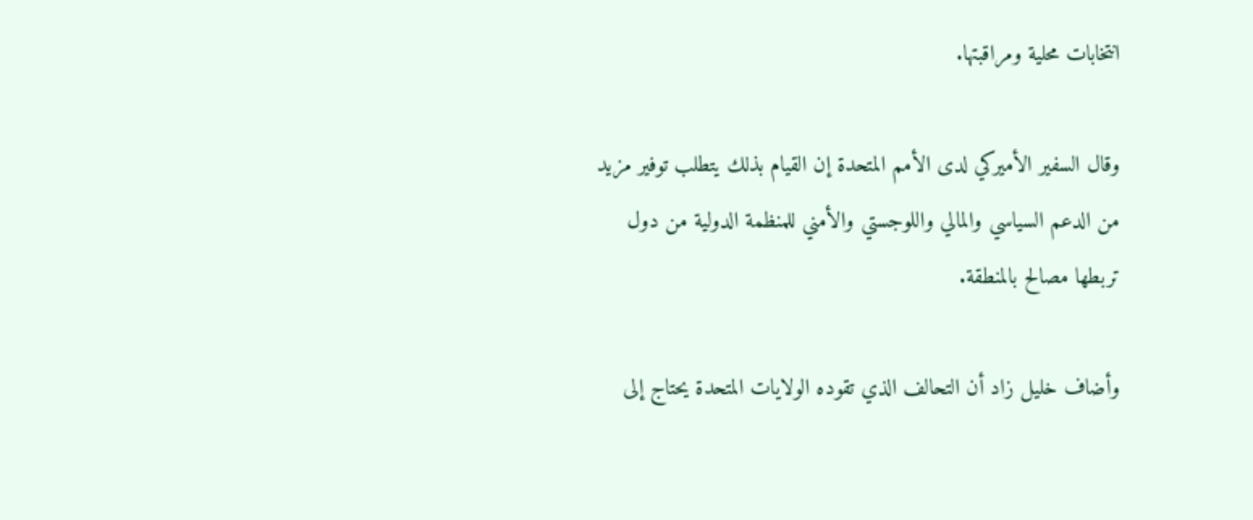انتخابات محلية ومراقبتها.

وقال السفير الأميركي لدى الأمم المتحدة إن القيام بذلك يتطلب توفير مزيد من الدعم السياسي والمالي واللوجستي والأمني للمنظمة الدولية من دول تربطها مصالح بالمنطقة.

وأضاف خليل زاد أن التحالف الذي تقوده الولايات المتحدة يحتاج إلى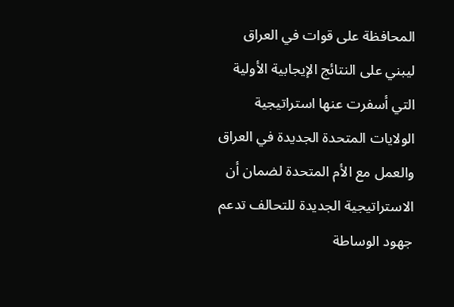المحافظة على قوات في العراق ليبني على النتائج الإيجابية الأولية التي أسفرت عنها استراتيجية الولايات المتحدة الجديدة في العراق والعمل مع الأم المتحدة لضمان أن الاستراتيجية الجديدة للتحالف تدعم جهود الوساطة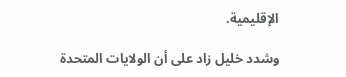الإقليمية.

وشدد خليل زاد على أن الولايات المتحدة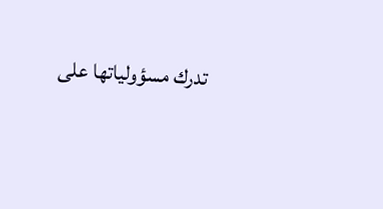تدرك مسؤولياتها على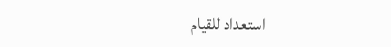استعداد للقيام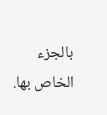بالجزء الخاص بها.